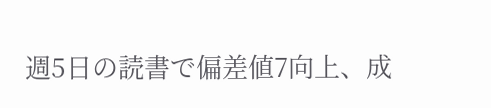週5日の読書で偏差値7向上、成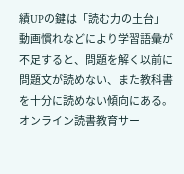績UPの鍵は「読む力の土台」
動画慣れなどにより学習語彙が不足すると、問題を解く以前に問題文が読めない、また教科書を十分に読めない傾向にある。オンライン読書教育サー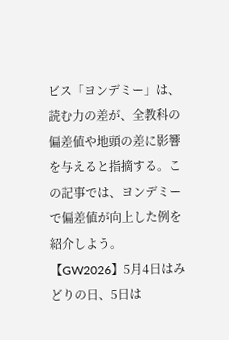ビス「ヨンデミー」は、読む力の差が、全教科の偏差値や地頭の差に影響を与えると指摘する。この記事では、ヨンデミーで偏差値が向上した例を紹介しよう。
【GW2026】5月4日はみどりの日、5日は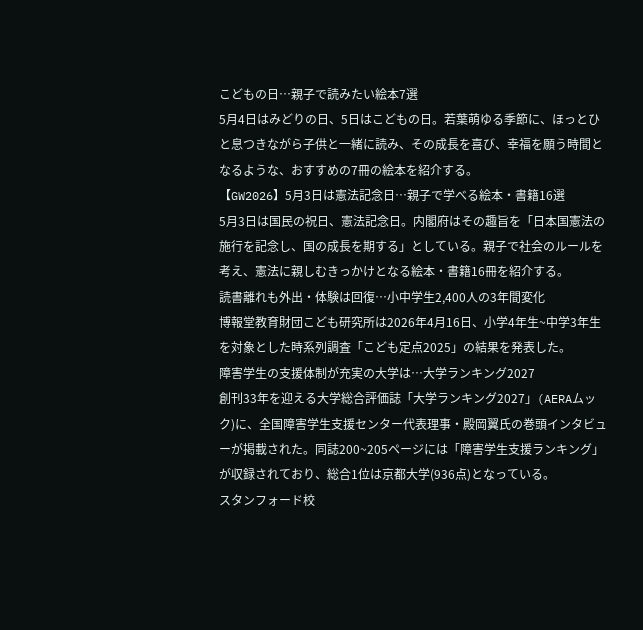こどもの日…親子で読みたい絵本7選
5月4日はみどりの日、5日はこどもの日。若葉萌ゆる季節に、ほっとひと息つきながら子供と一緒に読み、その成長を喜び、幸福を願う時間となるような、おすすめの7冊の絵本を紹介する。
【GW2026】5月3日は憲法記念日…親子で学べる絵本・書籍16選
5月3日は国民の祝日、憲法記念日。内閣府はその趣旨を「日本国憲法の施行を記念し、国の成長を期する」としている。親子で社会のルールを考え、憲法に親しむきっかけとなる絵本・書籍16冊を紹介する。
読書離れも外出・体験は回復…小中学生2,400人の3年間変化
博報堂教育財団こども研究所は2026年4月16日、小学4年生~中学3年生を対象とした時系列調査「こども定点2025」の結果を発表した。
障害学生の支援体制が充実の大学は…大学ランキング2027
創刊33年を迎える大学総合評価誌「大学ランキング2027」(AERAムック)に、全国障害学生支援センター代表理事・殿岡翼氏の巻頭インタビューが掲載された。同誌200~205ページには「障害学生支援ランキング」が収録されており、総合1位は京都大学(936点)となっている。
スタンフォード校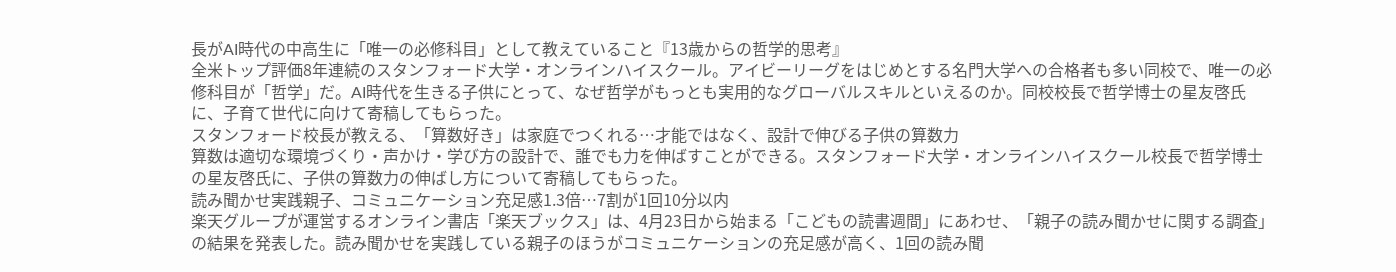長がAI時代の中高生に「唯一の必修科目」として教えていること『13歳からの哲学的思考』
全米トップ評価8年連続のスタンフォード大学・オンラインハイスクール。アイビーリーグをはじめとする名門大学への合格者も多い同校で、唯一の必修科目が「哲学」だ。AI時代を生きる子供にとって、なぜ哲学がもっとも実用的なグローバルスキルといえるのか。同校校長で哲学博士の星友啓氏に、子育て世代に向けて寄稿してもらった。
スタンフォード校長が教える、「算数好き」は家庭でつくれる…才能ではなく、設計で伸びる子供の算数力
算数は適切な環境づくり・声かけ・学び方の設計で、誰でも力を伸ばすことができる。スタンフォード大学・オンラインハイスクール校長で哲学博士の星友啓氏に、子供の算数力の伸ばし方について寄稿してもらった。
読み聞かせ実践親子、コミュニケーション充足感1.3倍…7割が1回10分以内
楽天グループが運営するオンライン書店「楽天ブックス」は、4月23日から始まる「こどもの読書週間」にあわせ、「親子の読み聞かせに関する調査」の結果を発表した。読み聞かせを実践している親子のほうがコミュニケーションの充足感が高く、1回の読み聞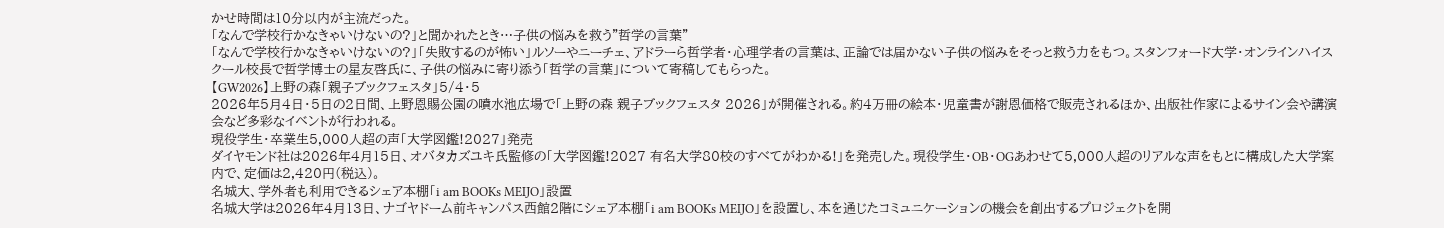かせ時間は10分以内が主流だった。
「なんで学校行かなきゃいけないの?」と聞かれたとき…子供の悩みを救う"哲学の言葉"
「なんで学校行かなきゃいけないの?」「失敗するのが怖い」ルソーやニーチェ、アドラーら哲学者・心理学者の言葉は、正論では届かない子供の悩みをそっと救う力をもつ。スタンフォード大学・オンラインハイスクール校長で哲学博士の星友啓氏に、子供の悩みに寄り添う「哲学の言葉」について寄稿してもらった。
【GW2026】上野の森「親子ブックフェスタ」5/4・5
2026年5月4日・5日の2日間、上野恩賜公園の噴水池広場で「上野の森 親子ブックフェスタ 2026」が開催される。約4万冊の絵本・児童書が謝恩価格で販売されるほか、出版社作家によるサイン会や講演会など多彩なイベントが行われる。
現役学生・卒業生5,000人超の声「大学図鑑!2027」発売
ダイヤモンド社は2026年4月15日、オバタカズユキ氏監修の「大学図鑑!2027 有名大学80校のすべてがわかる!」を発売した。現役学生・OB・OGあわせて5,000人超のリアルな声をもとに構成した大学案内で、定価は2,420円(税込)。
名城大、学外者も利用できるシェア本棚「i am BOOKs MEIJO」設置
名城大学は2026年4月13日、ナゴヤドーム前キャンパス西館2階にシェア本棚「i am BOOKs MEIJO」を設置し、本を通じたコミュニケーションの機会を創出するプロジェクトを開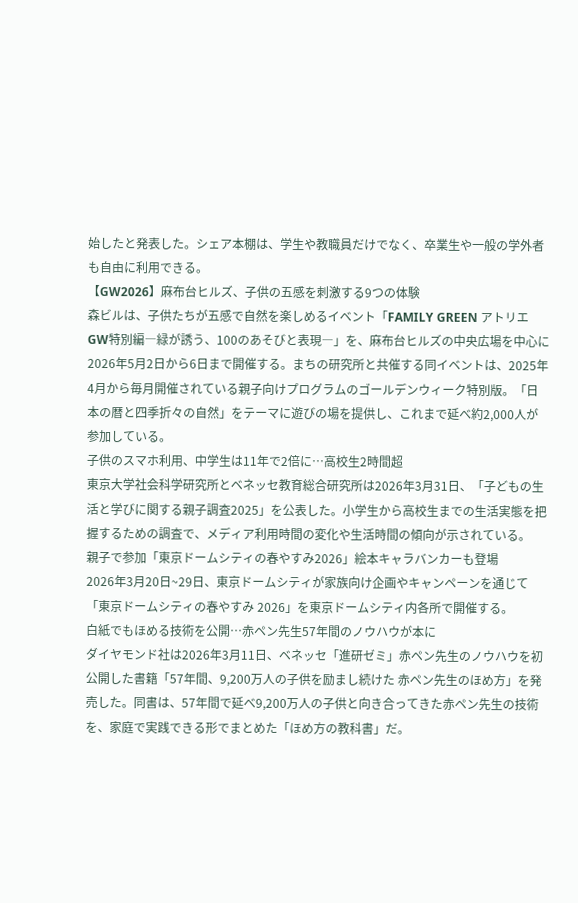始したと発表した。シェア本棚は、学生や教職員だけでなく、卒業生や一般の学外者も自由に利用できる。
【GW2026】麻布台ヒルズ、子供の五感を刺激する9つの体験
森ビルは、子供たちが五感で自然を楽しめるイベント「FAMILY GREEN アトリエ GW特別編―緑が誘う、100のあそびと表現―」を、麻布台ヒルズの中央広場を中心に2026年5月2日から6日まで開催する。まちの研究所と共催する同イベントは、2025年4月から毎月開催されている親子向けプログラムのゴールデンウィーク特別版。「日本の暦と四季折々の自然」をテーマに遊びの場を提供し、これまで延べ約2,000人が参加している。
子供のスマホ利用、中学生は11年で2倍に…高校生2時間超
東京大学社会科学研究所とベネッセ教育総合研究所は2026年3月31日、「子どもの生活と学びに関する親子調査2025」を公表した。小学生から高校生までの生活実態を把握するための調査で、メディア利用時間の変化や生活時間の傾向が示されている。
親子で参加「東京ドームシティの春やすみ2026」絵本キャラバンカーも登場
2026年3月20日~29日、東京ドームシティが家族向け企画やキャンペーンを通じて「東京ドームシティの春やすみ 2026」を東京ドームシティ内各所で開催する。
白紙でもほめる技術を公開…赤ペン先生57年間のノウハウが本に
ダイヤモンド社は2026年3月11日、ベネッセ「進研ゼミ」赤ペン先生のノウハウを初公開した書籍「57年間、9,200万人の子供を励まし続けた 赤ペン先生のほめ方」を発売した。同書は、57年間で延べ9,200万人の子供と向き合ってきた赤ペン先生の技術を、家庭で実践できる形でまとめた「ほめ方の教科書」だ。